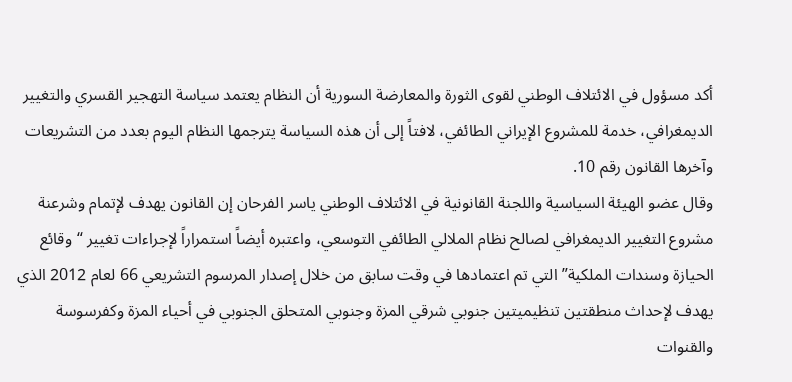أکد مسؤول في الائتلاف الوطني لقوی الثورة والمعارضة السورية أن النظام يعتمد سياسة التهجير القسري والتغيير الديمغرافي، خدمة للمشروع الإيراني الطائفي، لافتاً إلی أن هذه السياسة يترجمها النظام اليوم بعدد من التشريعات وآخرها القانون رقم 10.
وقال عضو الهيئة السياسية واللجنة القانونية في الائتلاف الوطني ياسر الفرحان إن القانون يهدف لإتمام وشرعنة مشروع التغيير الديمغرافي لصالح نظام الملالي الطائفي التوسعي، واعتبره أيضاً استمراراً لإجراءات تغيير “وقائع الحيازة وسندات الملکية” التي تم اعتمادها في وقت سابق من خلال إصدار المرسوم التشريعي 66 لعام 2012 الذي يهدف لإحداث منطقتين تنظيميتين جنوبي شرقي المزة وجنوبي المتحلق الجنوبي في أحياء المزة وکفرسوسة والقنوات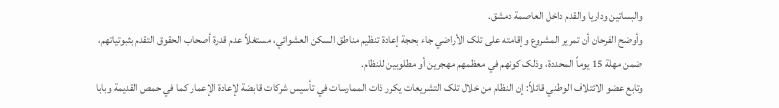والبساتين وداريا والقدم داخل العاصمة دمشق.
وأوضح الفرحان أن تمرير المشروع وإقامته علی تلک الأراضي جاء بحجة إعادة تنظيم مناطق السکن العشوائي، مستغلاً عدم قدرة أصحاب الحقوق التقدم بثبوتياتهم، ضمن مهلة 15 يوماً المحددة، وذلک کونهم في معظمهم مهجرين أو مطلوبين للنظام.
وتابع عضو الائتلاف الوطني قائلاً: إن النظام من خلال تلک التشريعات يکرر ذات الممارسات في تأسيس شرکات قابضة لإعادة الإعمار کما في حمص القديمة وبابا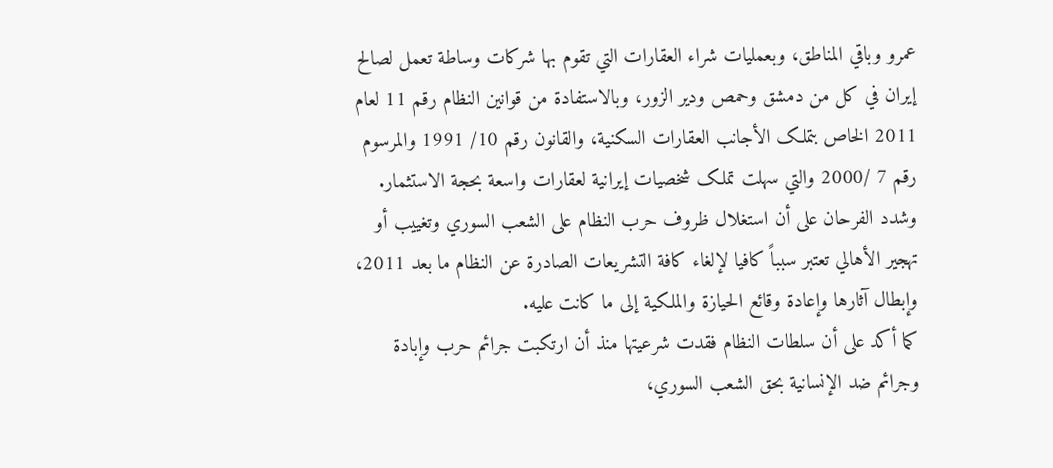عمرو وباقي المناطق، وبعمليات شراء العقارات التي تقوم بها شرکات وساطة تعمل لصالح إيران في کل من دمشق وحمص ودير الزور، وبالاستفادة من قوانين النظام رقم 11 لعام 2011 الخاص بتملک الأجانب العقارات السکنية، والقانون رقم 10/ 1991 والمرسوم رقم 7 /2000 والتي سهلت تملک شخصيات إيرانية لعقارات واسعة بحجة الاستثمار.
وشدد الفرحان علی أن استغلال ظروف حرب النظام علی الشعب السوري وتغييب أو تهجير الأهالي تعتبر سبباً کافيا لإلغاء کافة التشريعات الصادرة عن النظام ما بعد 2011، وإبطال آثارها وإعادة وقائع الحيازة والملکية إلی ما کانت عليه.
کما أکد علی أن سلطات النظام فقدت شرعيتها منذ أن ارتکبت جرائم حرب وإبادة وجرائم ضد الإنسانية بحق الشعب السوري،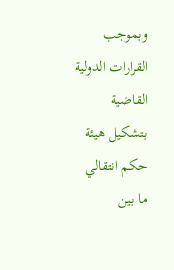وبموجب القرارات الدولية القاضية بتشکيل هيئة حکم انتقالي ما بين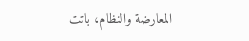المعارضة والنظام، باتت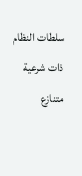سلطات النظام ذات شرعية متنازع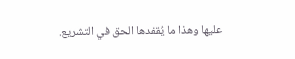عليها وهذا ما يُقفدها الحق في التشريع.